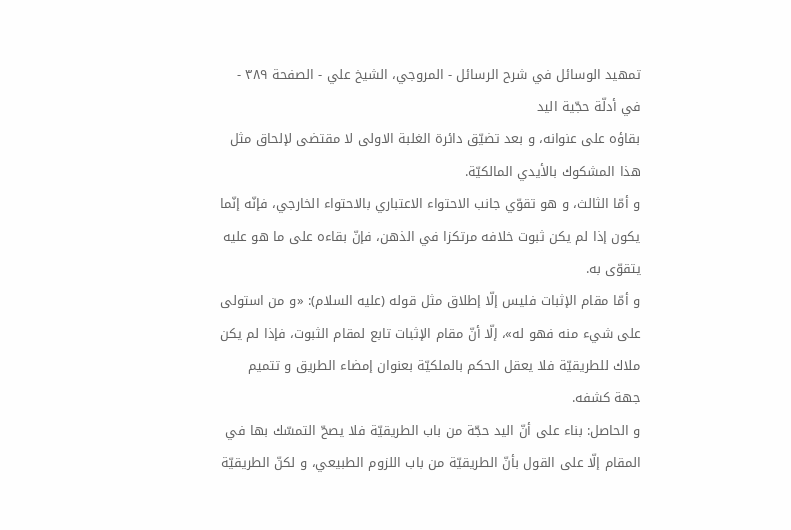تمهيد الوسائل في شرح الرسائل - المروجي، الشيخ علي - الصفحة ٣٨٩ - في أدلّة حجّية اليد
بقاؤه على عنوانه، و بعد تضيّق دائرة الغلبة الاولى لا مقتضى لإلحاق مثل هذا المشكوك بالأيدي المالكيّة.
و أمّا الثالث، و هو تقوّي جانب الاحتواء الاعتباري بالاحتواء الخارجي، فإنّه إنّما يكون إذا لم يكن ثبوت خلافه مرتكزا في الذهن، فإنّ بقاءه على ما هو عليه يتقوّى به.
و أمّا مقام الإثبات فليس إلّا إطلاق مثل قوله (عليه السلام): «و من استولى على شيء منه فهو له»، إلّا أنّ مقام الإثبات تابع لمقام الثبوت، فإذا لم يكن ملاك للطريقيّة فلا يعقل الحكم بالملكيّة بعنوان إمضاء الطريق و تتميم جهة كشفه.
و الحاصل: بناء على أنّ اليد حجّة من باب الطريقيّة فلا يصحّ التمسّك بها في المقام إلّا على القول بأنّ الطريقيّة من باب اللزوم الطبيعي، و لكنّ الطريقيّة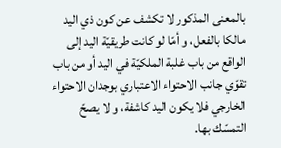بالمعنى المذكور لا تكشف عن كون ذي اليد مالكا بالفعل، و أمّا لو كانت طريقيّة اليد إلى الواقع من باب غلبة الملكيّة في اليد أو من باب تقوّي جانب الاحتواء الاعتباري بوجدان الاحتواء الخارجي فلا يكون اليد كاشفة، و لا يصحّ التمسّك بها.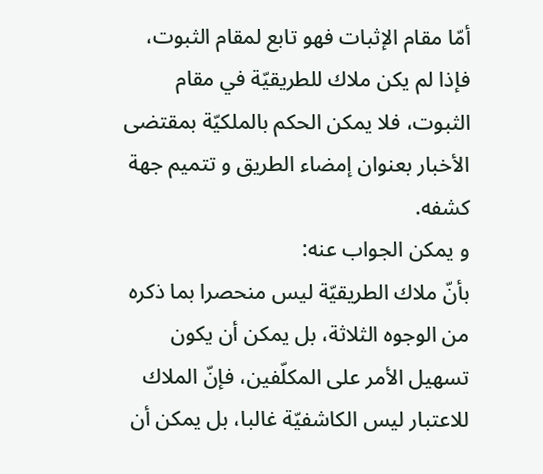أمّا مقام الإثبات فهو تابع لمقام الثبوت، فإذا لم يكن ملاك للطريقيّة في مقام الثبوت، فلا يمكن الحكم بالملكيّة بمقتضى الأخبار بعنوان إمضاء الطريق و تتميم جهة كشفه.
و يمكن الجواب عنه:
بأنّ ملاك الطريقيّة ليس منحصرا بما ذكره من الوجوه الثلاثة، بل يمكن أن يكون تسهيل الأمر على المكلّفين، فإنّ الملاك للاعتبار ليس الكاشفيّة غالبا، بل يمكن أن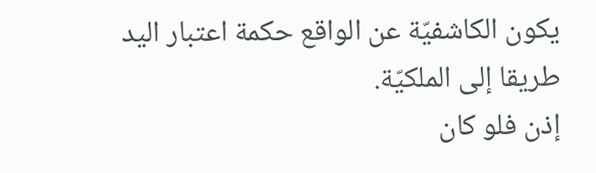يكون الكاشفيّة عن الواقع حكمة اعتبار اليد طريقا إلى الملكيّة.
إذن فلو كان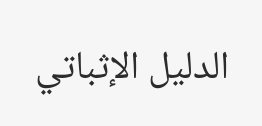الدليل الإثباتي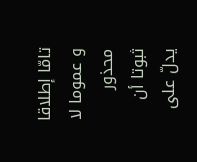تامّا إطلاقا و عموما لا محذور ثبوتا أن يدلّ على